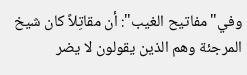وفي"مفاتيح الغيب": أن مقاتِلاً كان شيخ المرجئة وهم الذين يقولون لا يضر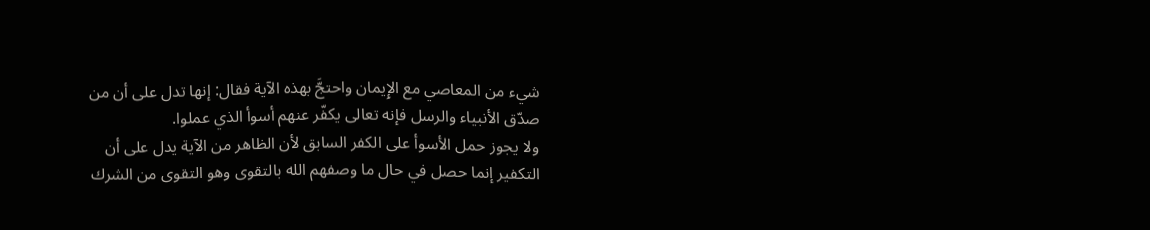شيء من المعاصي مع الإِيمان واحتجَّ بهذه الآية فقال: إنها تدل على أن من صدّق الأنبياء والرسل فإنه تعالى يكفّر عنهم أسوأ الذي عملوا.
ولا يجوز حمل الأسوأ على الكفر السابق لأن الظاهر من الآية يدل على أن التكفير إنما حصل في حال ما وصفهم الله بالتقوى وهو التقوى من الشرك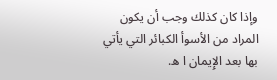وإذا كان كذلك وجب أن يكون المراد من الأسوأ الكبائر التي يأتي بها بعد الإِيمان ا ه.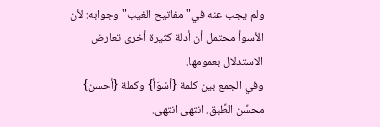ولم يجب عنه في"مفاتيح الغيب"وجوابه: لأن الأسوأ محتمل أن أدلة كثيرة أخرى تعارض الاستدلال بعمومها.
وفي الجمع بين كلمة {أسْوَأ} وكملة {أحسن} محسِّن الطِّبق. انتهى انتهى.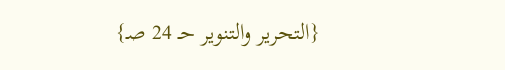{التحرير والتنوير حـ 24 صـ}